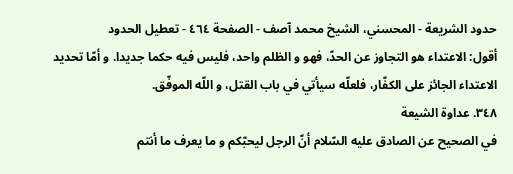حدود الشريعة - المحسني، الشيخ محمد آصف - الصفحة ٤٦٤ - تعطيل الحدود
أقول: الاعتداء هو التجاوز عن الحدّ، فهو و الظلم واحد، فليس فيه حكما جديدا. و أمّا تحديد الاعتداء الجائز على الكفّار، فلعلّه سيأتي في باب القتل، و اللّه الموفّق.
٣٤٨. عداوة الشيعة
في الصحيح عن الصادق عليه السّلام أنّ الرجل ليحبّكم و ما يعرف ما أنتم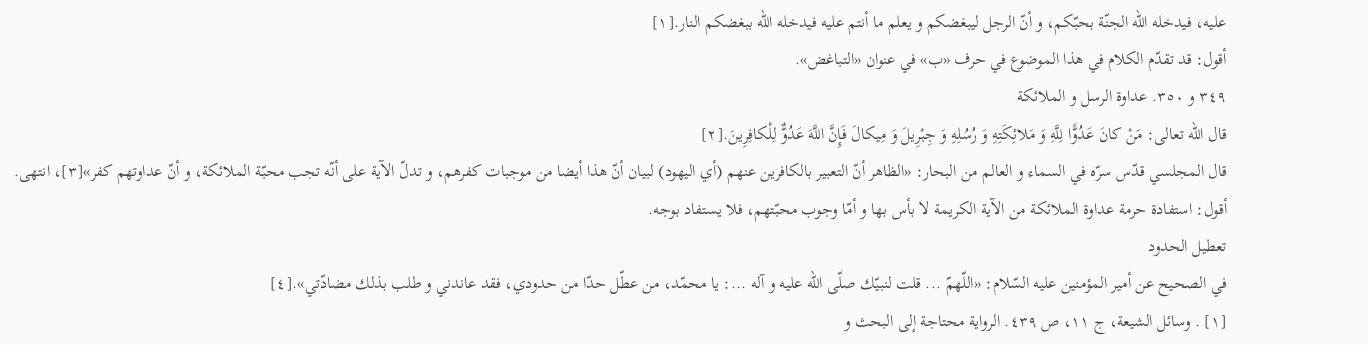عليه، فيدخله اللّه الجنّة بحبّكم، و أنّ الرجل ليبغضكم و يعلم ما أنتم عليه فيدخله اللّه ببغضكم النار.[١]
أقول: قد تقدّم الكلام في هذا الموضوع في حرف «ب» في عنوان «التباغض».
٣٤٩ و ٣٥٠. عداوة الرسل و الملائكة
قال اللّه تعالى: مَنْ كانَ عَدُوًّا لِلَّهِ وَ مَلائِكَتِهِ وَ رُسُلِهِ وَ جِبْرِيلَ وَ مِيكالَ فَإِنَّ اللَّهَ عَدُوٌّ لِلْكافِرِينَ.[٢]
قال المجلسي قدّس سرّه في السماء و العالم من البحار: «الظاهر أنّ التعبير بالكافرين عنهم (أي اليهود) لبيان أنّ هذا أيضا من موجبات كفرهم، و تدلّ الآية على أنّه تجب محبّة الملائكة، و أنّ عداوتهم كفر»[٣]، انتهى.
أقول: استفادة حرمة عداوة الملائكة من الآية الكريمة لا بأس بها و أمّا وجوب محبّتهم، فلا يستفاد بوجه.
تعطيل الحدود
في الصحيح عن أمير المؤمنين عليه السّلام: «اللّهمّ ... قلت لنبيّك صلّى اللّه عليه و آله ...: يا محمّد، من عطّل حدّا من حدودي، فقد عاندني و طلب بذلك مضادّتي».[٤]
[١] . وسائل الشيعة، ج ١١، ص ٤٣٩. الرواية محتاجة إلى البحث و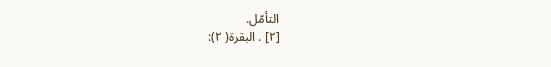التأمّل.
[٢] . البقرة( ٢):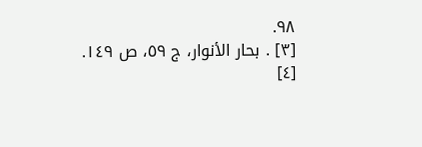٩٨.
[٣] . بحار الأنوار، ج ٥٩، ص ١٤٩.
[٤]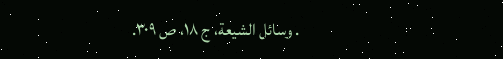. وسائل الشيعة، ج ١٨، ص ٣٠٩.